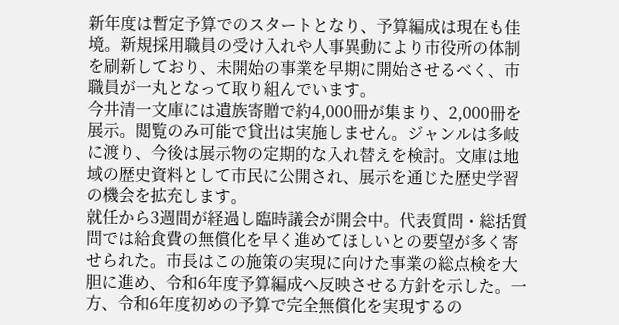新年度は暫定予算でのスタートとなり、予算編成は現在も佳境。新規採用職員の受け入れや人事異動により市役所の体制を刷新しており、未開始の事業を早期に開始させるべく、市職員が一丸となって取り組んでいます。
今井清一文庫には遺族寄贈で約4,000冊が集まり、2,000冊を展示。閲覧のみ可能で貸出は実施しません。ジャンルは多岐に渡り、今後は展示物の定期的な入れ替えを検討。文庫は地域の歴史資料として市民に公開され、展示を通じた歴史学習の機会を拡充します。
就任から3週間が経過し臨時議会が開会中。代表質問・総括質問では給食費の無償化を早く進めてほしいとの要望が多く寄せられた。市長はこの施策の実現に向けた事業の総点検を大胆に進め、令和6年度予算編成へ反映させる方針を示した。一方、令和6年度初めの予算で完全無償化を実現するの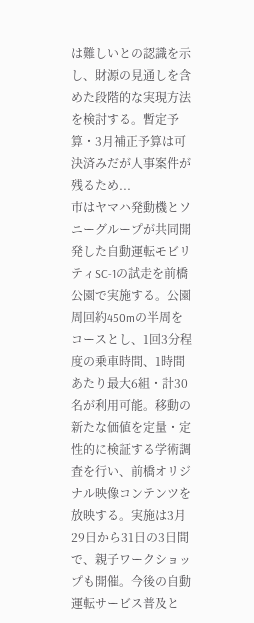は難しいとの認識を示し、財源の見通しを含めた段階的な実現方法を検討する。暫定予算・3月補正予算は可決済みだが人事案件が残るため...
市はヤマハ発動機とソニーグループが共同開発した自動運転モビリティSC-1の試走を前橋公園で実施する。公園周回約450mの半周をコースとし、1回3分程度の乗車時間、1時間あたり最大6組・計30名が利用可能。移動の新たな価値を定量・定性的に検証する学術調査を行い、前橋オリジナル映像コンテンツを放映する。実施は3月29日から31日の3日間で、親子ワークショップも開催。今後の自動運転サービス普及と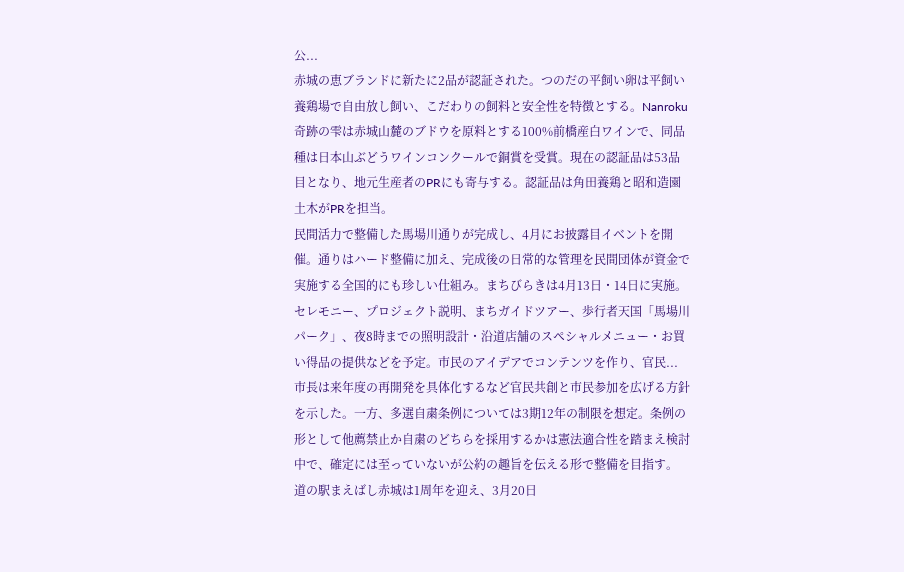公...
赤城の恵ブランドに新たに2品が認証された。つのだの平飼い卵は平飼い養鶏場で自由放し飼い、こだわりの飼料と安全性を特徴とする。Nanroku 奇跡の雫は赤城山麓のブドウを原料とする100%前橋産白ワインで、同品種は日本山ぶどうワインコンクールで銅賞を受賞。現在の認証品は53品目となり、地元生産者のPRにも寄与する。認証品は角田養鶏と昭和造園土木がPRを担当。
民間活力で整備した馬場川通りが完成し、4月にお披露目イベントを開催。通りはハード整備に加え、完成後の日常的な管理を民間団体が資金で実施する全国的にも珍しい仕組み。まちびらきは4月13日・14日に実施。セレモニー、プロジェクト説明、まちガイドツアー、歩行者天国「馬場川パーク」、夜8時までの照明設計・沿道店舗のスペシャルメニュー・お買い得品の提供などを予定。市民のアイデアでコンテンツを作り、官民...
市長は来年度の再開発を具体化するなど官民共創と市民参加を広げる方針を示した。一方、多選自粛条例については3期12年の制限を想定。条例の形として他薦禁止か自粛のどちらを採用するかは憲法適合性を踏まえ検討中で、確定には至っていないが公約の趣旨を伝える形で整備を目指す。
道の駅まえばし赤城は1周年を迎え、3月20日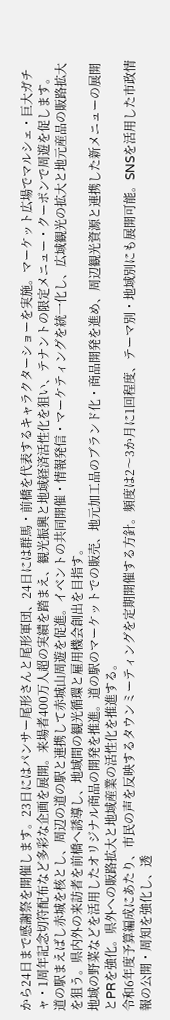から24日まで感謝祭を開催します。23日にはパンサー尾形さんと尾形軍団、24日には群馬・前橋を代表するキャラクターショーを実施。マーケット広場でマルシェ・巨大ガチャ・1周年記念切符配布など多彩な企画を展開。来場者400万人超の実績を踏まえ、観光振興と地域経済活性化を狙い、テナントの限定メニュー・クーポンで周遊を促します。
道の駅まえばし赤城を核とし、周辺の道の駅と連携して赤城山周遊を促進。イベントの共同開催・情報発信・マーケティングを統一化し、広域観光の拡大と地元産品の販路拡大を狙う。県内外の来訪者を前橋へ誘導し、地域間の観光循環と雇用機会創出を目指す。
地域の野菜などを活用したオリジナル商品の開発を推進。道の駅のマーケットでの販売、地元加工品のブランド化・商品開発を進め、周辺観光資源と連携した新メニューの展開とPRを強化。県外への販路拡大と地域産業の活性化を推進する。
令和6年度予算編成にあたり、市民の声を反映するタウンミーティングを定期開催する方針。頻度は2〜3か月に1回程度、テーマ別・地域別にも展開可能。SNSを活用した市政情報の公開・周知を強化し、透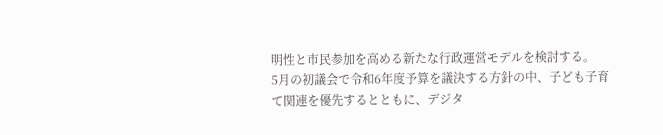明性と市民参加を高める新たな行政運営モデルを検討する。
5月の初議会で令和6年度予算を議決する方針の中、子ども子育て関連を優先するとともに、デジタ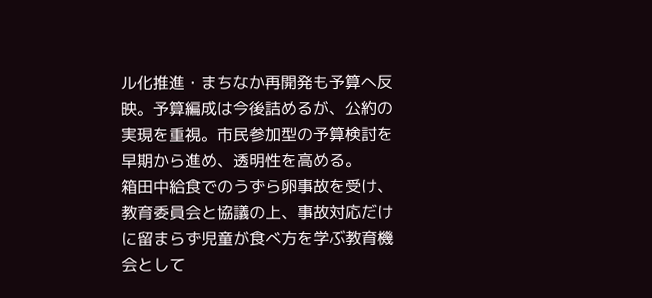ル化推進・まちなか再開発も予算へ反映。予算編成は今後詰めるが、公約の実現を重視。市民参加型の予算検討を早期から進め、透明性を高める。
箱田中給食でのうずら卵事故を受け、教育委員会と協議の上、事故対応だけに留まらず児童が食べ方を学ぶ教育機会として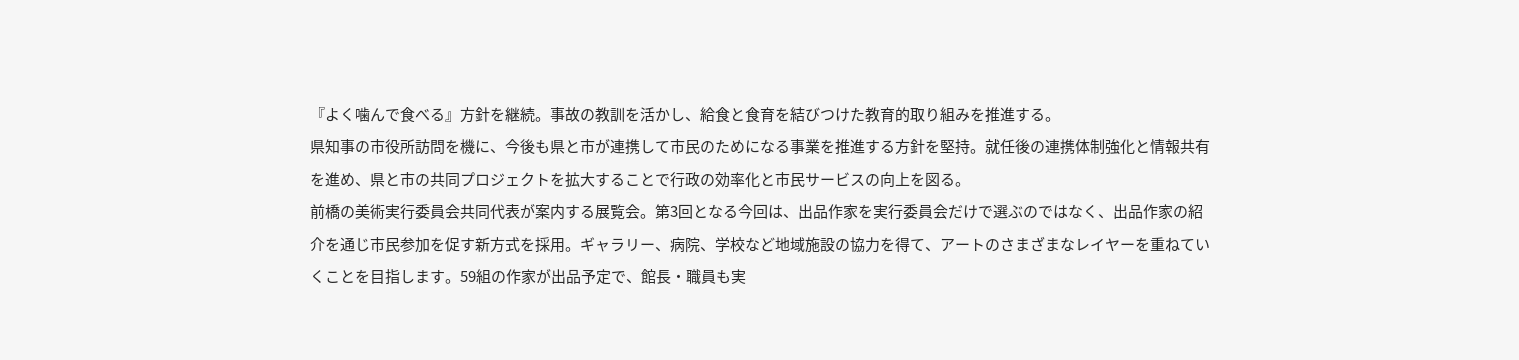『よく噛んで食べる』方針を継続。事故の教訓を活かし、給食と食育を結びつけた教育的取り組みを推進する。
県知事の市役所訪問を機に、今後も県と市が連携して市民のためになる事業を推進する方針を堅持。就任後の連携体制強化と情報共有を進め、県と市の共同プロジェクトを拡大することで行政の効率化と市民サービスの向上を図る。
前橋の美術実行委員会共同代表が案内する展覧会。第3回となる今回は、出品作家を実行委員会だけで選ぶのではなく、出品作家の紹介を通じ市民参加を促す新方式を採用。ギャラリー、病院、学校など地域施設の協力を得て、アートのさまざまなレイヤーを重ねていくことを目指します。59組の作家が出品予定で、館長・職員も実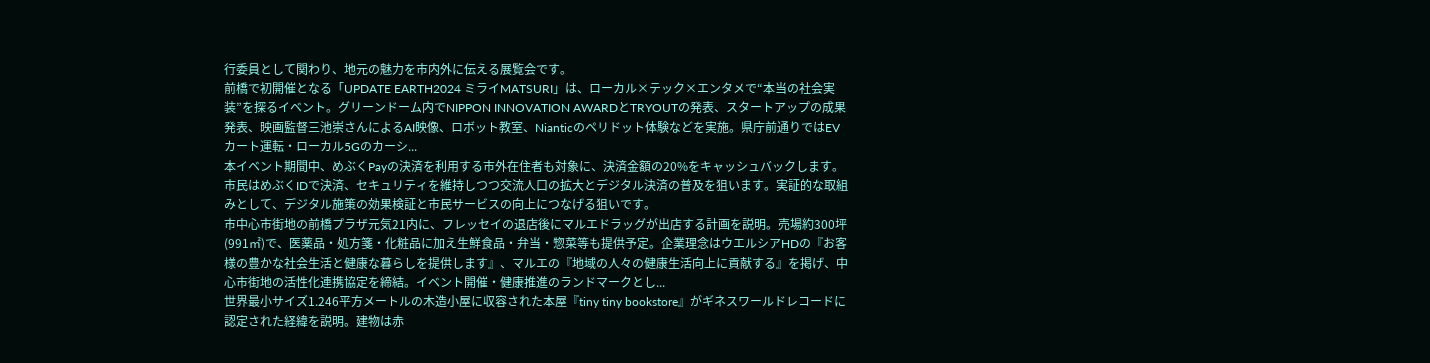行委員として関わり、地元の魅力を市内外に伝える展覧会です。
前橋で初開催となる「UPDATE EARTH2024 ミライMATSURI」は、ローカル×テック×エンタメで“本当の社会実装”を探るイベント。グリーンドーム内でNIPPON INNOVATION AWARDとTRYOUTの発表、スタートアップの成果発表、映画監督三池崇さんによるAI映像、ロボット教室、Nianticのペリドット体験などを実施。県庁前通りではEVカート運転・ローカル5Gのカーシ...
本イベント期間中、めぶくPayの決済を利用する市外在住者も対象に、決済金額の20%をキャッシュバックします。市民はめぶくIDで決済、セキュリティを維持しつつ交流人口の拡大とデジタル決済の普及を狙います。実証的な取組みとして、デジタル施策の効果検証と市民サービスの向上につなげる狙いです。
市中心市街地の前橋プラザ元気21内に、フレッセイの退店後にマルエドラッグが出店する計画を説明。売場約300坪(991㎡)で、医薬品・処方箋・化粧品に加え生鮮食品・弁当・惣菜等も提供予定。企業理念はウエルシアHDの『お客様の豊かな社会生活と健康な暮らしを提供します』、マルエの『地域の人々の健康生活向上に貢献する』を掲げ、中心市街地の活性化連携協定を締結。イベント開催・健康推進のランドマークとし...
世界最小サイズ1.246平方メートルの木造小屋に収容された本屋『tiny tiny bookstore』がギネスワールドレコードに認定された経緯を説明。建物は赤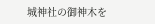城神社の御神木を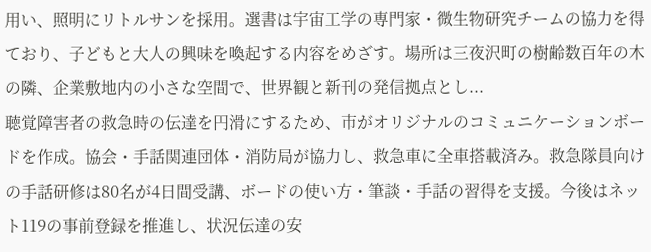用い、照明にリトルサンを採用。選書は宇宙工学の専門家・微生物研究チームの協力を得ており、子どもと大人の興味を喚起する内容をめざす。場所は三夜沢町の樹齢数百年の木の隣、企業敷地内の小さな空間で、世界観と新刊の発信拠点とし...
聴覚障害者の救急時の伝達を円滑にするため、市がオリジナルのコミュニケーションボードを作成。協会・手話関連団体・消防局が協力し、救急車に全車搭載済み。救急隊員向けの手話研修は80名が4日間受講、ボードの使い方・筆談・手話の習得を支援。今後はネット119の事前登録を推進し、状況伝達の安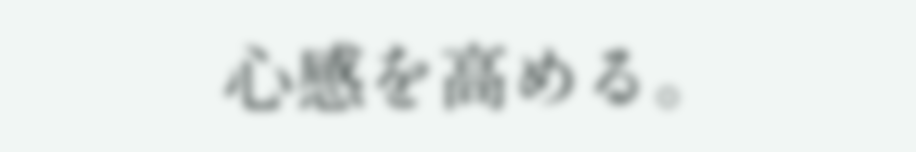心感を高める。